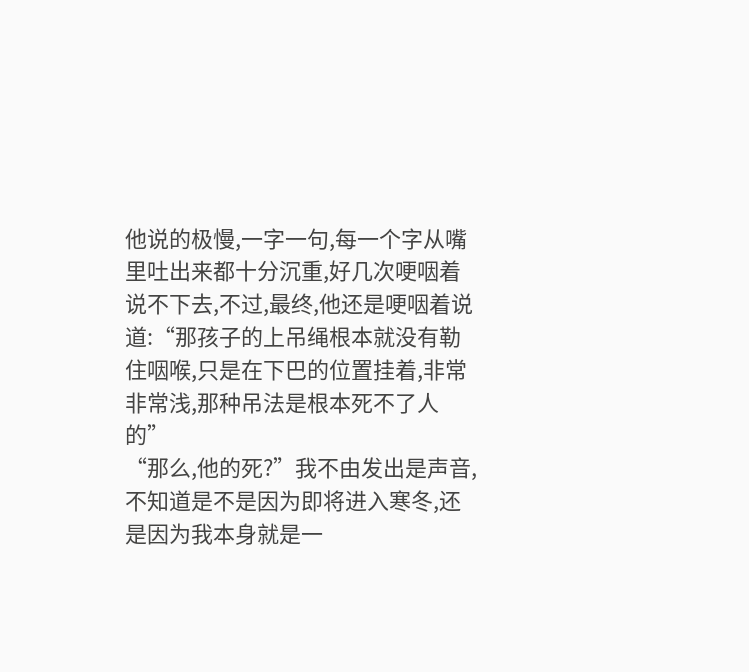他说的极慢,一字一句,每一个字从嘴里吐出来都十分沉重,好几次哽咽着说不下去,不过,最终,他还是哽咽着说道:“那孩子的上吊绳根本就没有勒住咽喉,只是在下巴的位置挂着,非常非常浅,那种吊法是根本死不了人的”
“那么,他的死?”我不由发出是声音,不知道是不是因为即将进入寒冬,还是因为我本身就是一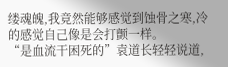缕魂魄,我竟然能够感觉到蚀骨之寒,冷的感觉自己像是会打颤一样。
“是血流干困死的”袁道长轻轻说道,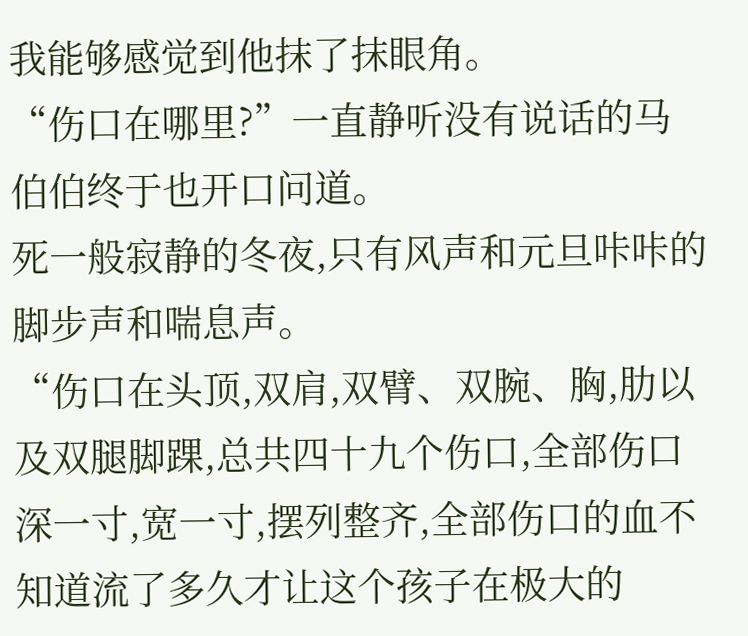我能够感觉到他抹了抹眼角。
“伤口在哪里?”一直静听没有说话的马伯伯终于也开口问道。
死一般寂静的冬夜,只有风声和元旦咔咔的脚步声和喘息声。
“伤口在头顶,双肩,双臂、双腕、胸,肋以及双腿脚踝,总共四十九个伤口,全部伤口深一寸,宽一寸,摆列整齐,全部伤口的血不知道流了多久才让这个孩子在极大的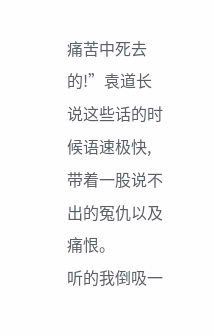痛苦中死去的!”袁道长说这些话的时候语速极快,带着一股说不出的冤仇以及痛恨。
听的我倒吸一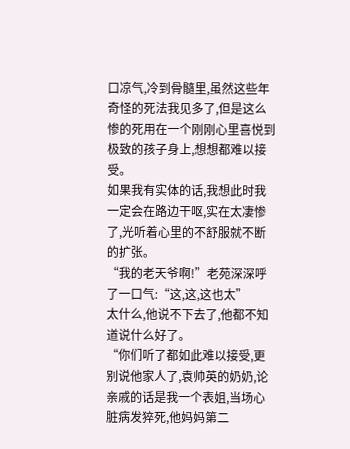口凉气,冷到骨髓里,虽然这些年奇怪的死法我见多了,但是这么惨的死用在一个刚刚心里喜悦到极致的孩子身上,想想都难以接受。
如果我有实体的话,我想此时我一定会在路边干呕,实在太凄惨了,光听着心里的不舒服就不断的扩张。
“我的老天爷啊!”老苑深深呼了一口气:“这,这,这也太”
太什么,他说不下去了,他都不知道说什么好了。
“你们听了都如此难以接受,更别说他家人了,袁帅英的奶奶,论亲戚的话是我一个表姐,当场心脏病发猝死,他妈妈第二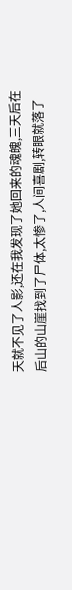天就不见了人影,还在我发现了她回来的魂魄,三天后在后山的山崖找到了尸体,太惨了,人间喜剧,转眼就落了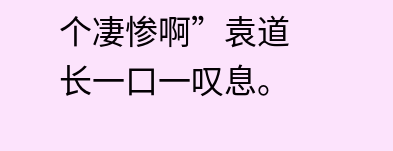个凄惨啊”袁道长一口一叹息。